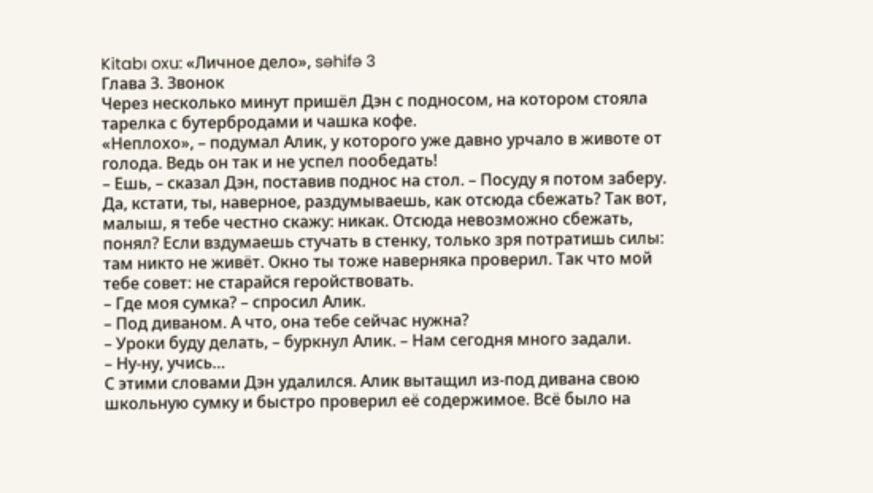Kitabı oxu: «Личное дело», səhifə 3
Глава 3. Звонок
Через несколько минут пришёл Дэн с подносом, на котором стояла тарелка с бутербродами и чашка кофе.
«Неплохо», – подумал Алик, у которого уже давно урчало в животе от голода. Ведь он так и не успел пообедать!
– Ешь, – сказал Дэн, поставив поднос на стол. – Посуду я потом заберу. Да, кстати, ты, наверное, раздумываешь, как отсюда сбежать? Так вот, малыш, я тебе честно скажу: никак. Отсюда невозможно сбежать, понял? Если вздумаешь стучать в стенку, только зря потратишь силы: там никто не живёт. Окно ты тоже наверняка проверил. Так что мой тебе совет: не старайся геройствовать.
– Где моя сумка? – спросил Алик.
– Под диваном. А что, она тебе сейчас нужна?
– Уроки буду делать, – буркнул Алик. – Нам сегодня много задали.
– Ну-ну, учись…
С этими словами Дэн удалился. Алик вытащил из-под дивана свою школьную сумку и быстро проверил её содержимое. Всё было на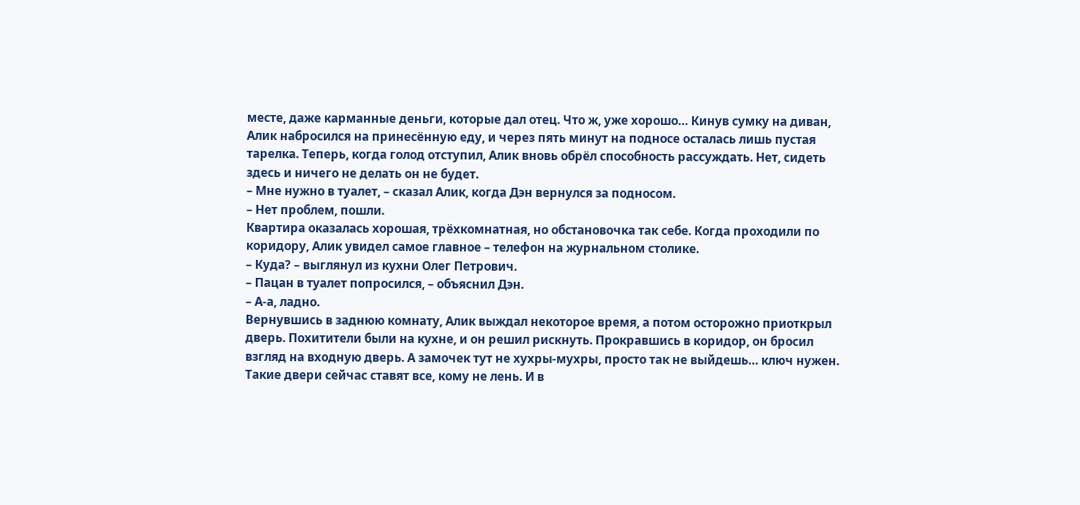месте, даже карманные деньги, которые дал отец. Что ж, уже хорошо… Кинув сумку на диван, Алик набросился на принесённую еду, и через пять минут на подносе осталась лишь пустая тарелка. Теперь, когда голод отступил, Алик вновь обрёл способность рассуждать. Нет, сидеть здесь и ничего не делать он не будет.
– Мне нужно в туалет, – сказал Алик, когда Дэн вернулся за подносом.
– Нет проблем, пошли.
Квартира оказалась хорошая, трёхкомнатная, но обстановочка так себе. Когда проходили по коридору, Алик увидел самое главное – телефон на журнальном столике.
– Куда? – выглянул из кухни Олег Петрович.
– Пацан в туалет попросился, – объяснил Дэн.
– А-а, ладно.
Вернувшись в заднюю комнату, Алик выждал некоторое время, а потом осторожно приоткрыл дверь. Похитители были на кухне, и он решил рискнуть. Прокравшись в коридор, он бросил взгляд на входную дверь. А замочек тут не хухры-мухры, просто так не выйдешь… ключ нужен. Такие двери сейчас ставят все, кому не лень. И в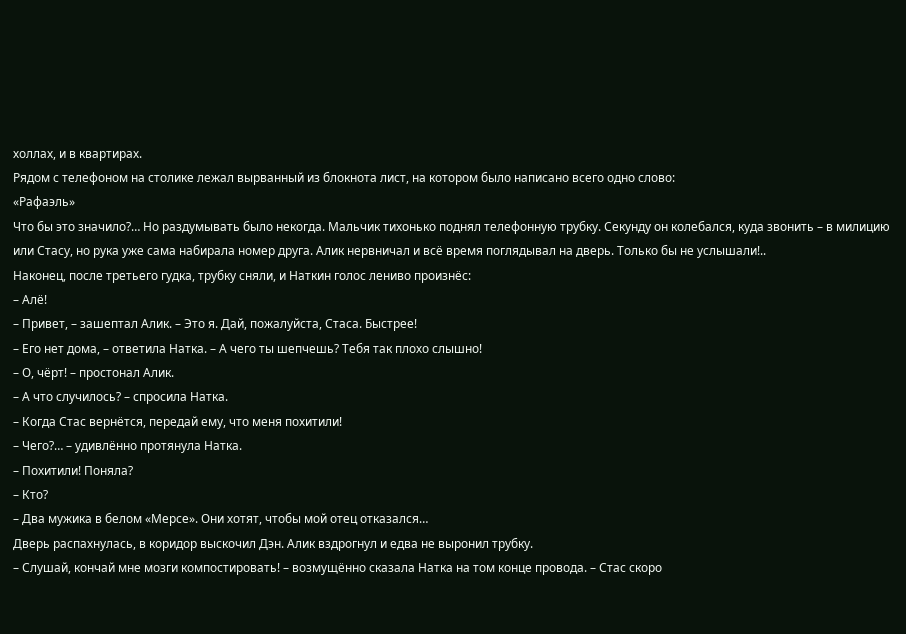холлах, и в квартирах.
Рядом с телефоном на столике лежал вырванный из блокнота лист, на котором было написано всего одно слово:
«Рафаэль»
Что бы это значило?… Но раздумывать было некогда. Мальчик тихонько поднял телефонную трубку. Секунду он колебался, куда звонить – в милицию или Стасу, но рука уже сама набирала номер друга. Алик нервничал и всё время поглядывал на дверь. Только бы не услышали!..
Наконец, после третьего гудка, трубку сняли, и Наткин голос лениво произнёс:
– Алё!
– Привет, – зашептал Алик. – Это я. Дай, пожалуйста, Стаса. Быстрее!
– Его нет дома, – ответила Натка. – А чего ты шепчешь? Тебя так плохо слышно!
– О, чёрт! – простонал Алик.
– А что случилось? – спросила Натка.
– Когда Стас вернётся, передай ему, что меня похитили!
– Чего?… – удивлённо протянула Натка.
– Похитили! Поняла?
– Кто?
– Два мужика в белом «Мерсе». Они хотят, чтобы мой отец отказался…
Дверь распахнулась, в коридор выскочил Дэн. Алик вздрогнул и едва не выронил трубку.
– Слушай, кончай мне мозги компостировать! – возмущённо сказала Натка на том конце провода. – Стас скоро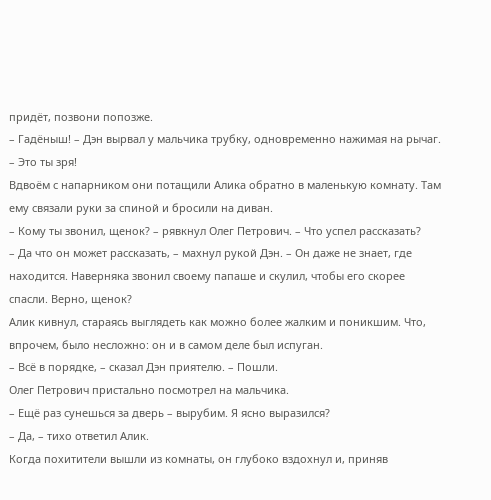придёт, позвони попозже.
– Гадёныш! – Дэн вырвал у мальчика трубку, одновременно нажимая на рычаг. – Это ты зря!
Вдвоём с напарником они потащили Алика обратно в маленькую комнату. Там ему связали руки за спиной и бросили на диван.
– Кому ты звонил, щенок? – рявкнул Олег Петрович. – Что успел рассказать?
– Да что он может рассказать, – махнул рукой Дэн. – Он даже не знает, где находится. Наверняка звонил своему папаше и скулил, чтобы его скорее спасли. Верно, щенок?
Алик кивнул, стараясь выглядеть как можно более жалким и поникшим. Что, впрочем, было несложно: он и в самом деле был испуган.
– Всё в порядке, – сказал Дэн приятелю. – Пошли.
Олег Петрович пристально посмотрел на мальчика.
– Ещё раз сунешься за дверь – вырубим. Я ясно выразился?
– Да, – тихо ответил Алик.
Когда похитители вышли из комнаты, он глубоко вздохнул и, приняв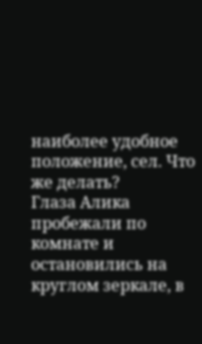наиболее удобное положение, сел. Что же делать?
Глаза Алика пробежали по комнате и остановились на круглом зеркале, в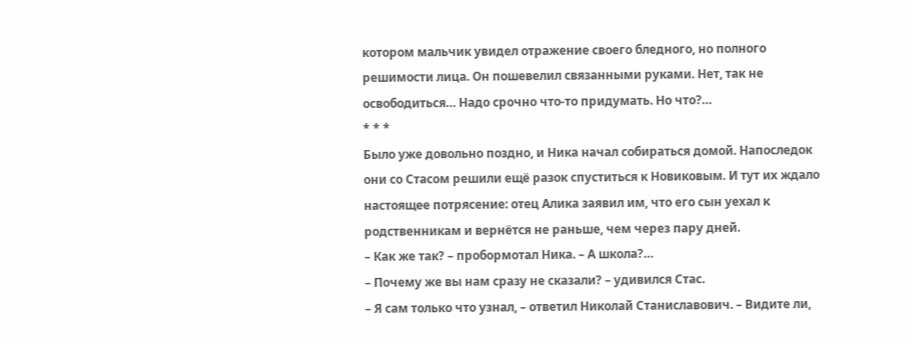котором мальчик увидел отражение своего бледного, но полного решимости лица. Он пошевелил связанными руками. Нет, так не освободиться… Надо срочно что-то придумать. Но что?…
* * *
Было уже довольно поздно, и Ника начал собираться домой. Напоследок они со Стасом решили ещё разок спуститься к Новиковым. И тут их ждало настоящее потрясение: отец Алика заявил им, что его сын уехал к родственникам и вернётся не раньше, чем через пару дней.
– Как же так? – пробормотал Ника. – А школа?…
– Почему же вы нам сразу не сказали? – удивился Стас.
– Я сам только что узнал, – ответил Николай Станиславович. – Видите ли,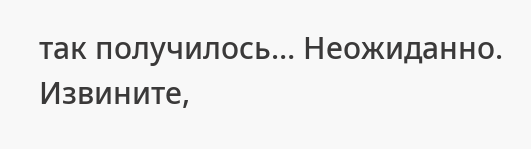так получилось… Неожиданно. Извините,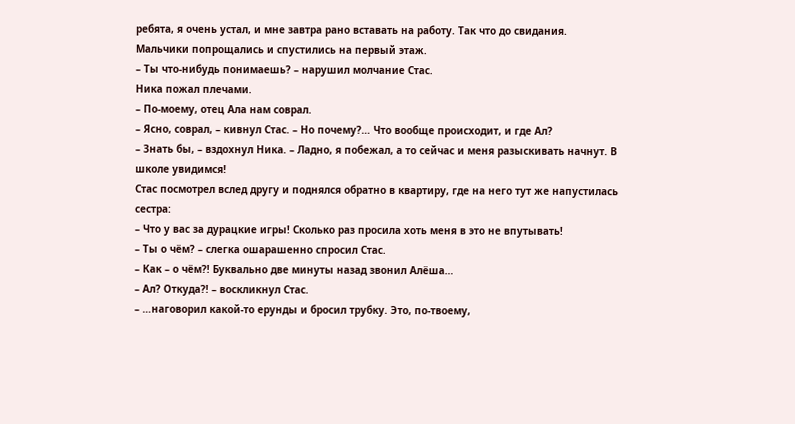ребята, я очень устал, и мне завтра рано вставать на работу. Так что до свидания.
Мальчики попрощались и спустились на первый этаж.
– Ты что-нибудь понимаешь? – нарушил молчание Стас.
Ника пожал плечами.
– По-моему, отец Ала нам соврал.
– Ясно, соврал, – кивнул Стас. – Но почему?… Что вообще происходит, и где Ал?
– Знать бы, – вздохнул Ника. – Ладно, я побежал, а то сейчас и меня разыскивать начнут. В школе увидимся!
Стас посмотрел вслед другу и поднялся обратно в квартиру, где на него тут же напустилась сестра:
– Что у вас за дурацкие игры! Сколько раз просила хоть меня в это не впутывать!
– Ты о чём? – слегка ошарашенно спросил Стас.
– Как – о чём?! Буквально две минуты назад звонил Алёша…
– Ал? Откуда?! – воскликнул Стас.
– …наговорил какой-то ерунды и бросил трубку. Это, по-твоему,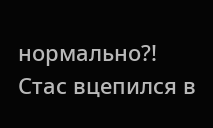нормально?!
Стас вцепился в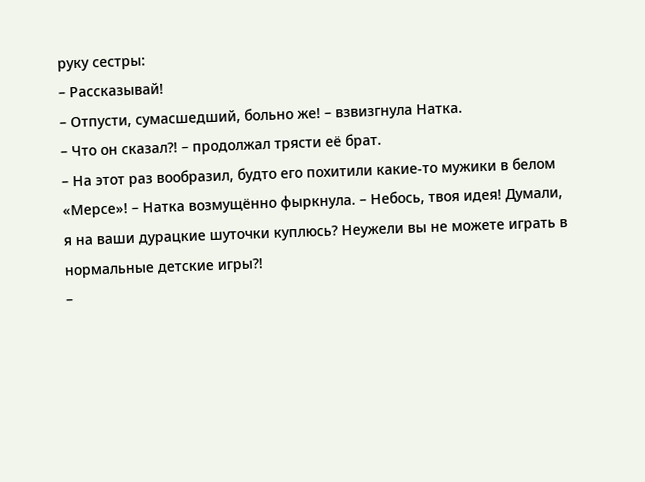руку сестры:
– Рассказывай!
– Отпусти, сумасшедший, больно же! – взвизгнула Натка.
– Что он сказал?! – продолжал трясти её брат.
– На этот раз вообразил, будто его похитили какие-то мужики в белом «Мерсе»! – Натка возмущённо фыркнула. – Небось, твоя идея! Думали, я на ваши дурацкие шуточки куплюсь? Неужели вы не можете играть в нормальные детские игры?!
–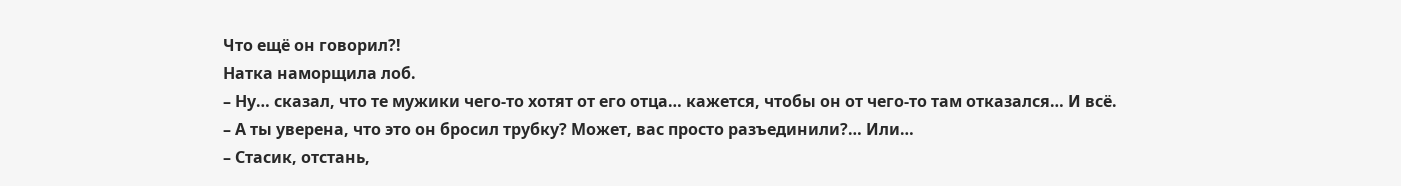Что ещё он говорил?!
Натка наморщила лоб.
– Ну… сказал, что те мужики чего-то хотят от его отца… кажется, чтобы он от чего-то там отказался… И всё.
– А ты уверена, что это он бросил трубку? Может, вас просто разъединили?… Или…
– Стасик, отстань,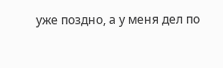уже поздно, а у меня дел по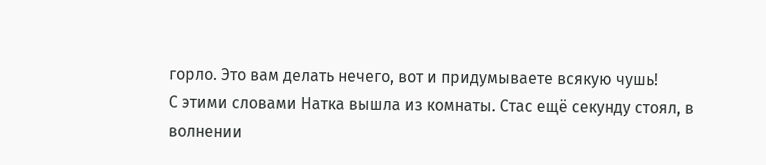горло. Это вам делать нечего, вот и придумываете всякую чушь!
С этими словами Натка вышла из комнаты. Стас ещё секунду стоял, в волнении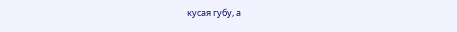кусая губу, а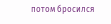потом бросился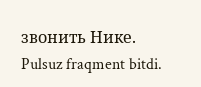звонить Нике.
Pulsuz fraqment bitdi.